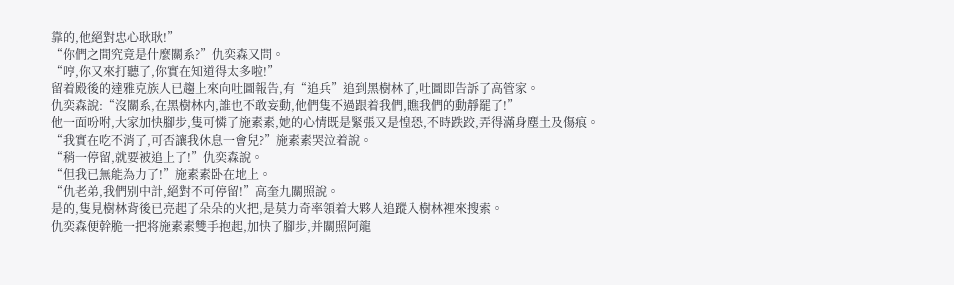靠的,他絕對忠心耿耿!”
“你們之間究竟是什麼關系?”仇奕森又問。
“哼,你又來打聽了,你實在知道得太多啦!”
留着殿後的達雅克族人已趨上來向吐圖報告,有“追兵”追到黑樹林了,吐圖即告訴了高管家。
仇奕森說:“沒關系,在黑樹林内,誰也不敢妄動,他們隻不過跟着我們,瞧我們的動靜罷了!”
他一面吩咐,大家加快腳步,隻可憐了施素素,她的心情既是緊張又是惶恐,不時跌跤,弄得滿身塵土及傷痕。
“我實在吃不消了,可否讓我休息一會兒?”施素素哭泣着說。
“稍一停留,就要被追上了!”仇奕森說。
“但我已無能為力了!”施素素卧在地上。
“仇老弟,我們别中計,絕對不可停留!”高奎九關照說。
是的,隻見樹林背後已亮起了朵朵的火把,是莫力奇率領着大夥人追蹤入樹林裡來搜索。
仇奕森便幹脆一把将施素素雙手抱起,加快了腳步,并關照阿龍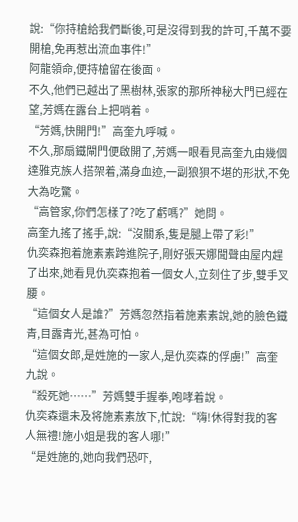說:“你持槍給我們斷後,可是沒得到我的許可,千萬不要開槍,免再惹出流血事件!”
阿龍領命,便持槍留在後面。
不久,他們已越出了黑樹林,張家的那所神秘大門已經在望,芳媽在露台上把哨着。
“芳媽,快開門!”高奎九呼喊。
不久,那扇鐵閘門便啟開了,芳媽一眼看見高奎九由幾個達雅克族人搭架着,滿身血迹,一副狼狽不堪的形狀,不免大為吃驚。
“高管家,你們怎樣了?吃了虧嗎?”她問。
高奎九搖了搖手,說:“沒關系,隻是腿上帶了彩!”
仇奕森抱着施素素跨進院子,剛好張天娜聞聲由屋内趕了出來,她看見仇奕森抱着一個女人,立刻住了步,雙手叉腰。
“這個女人是誰?”芳媽忽然指着施素素說,她的臉色鐵青,目露青光,甚為可怕。
“這個女郎,是姓施的一家人,是仇奕森的俘虜!”高奎九說。
“殺死她……”芳媽雙手握拳,咆哮着說。
仇奕森還未及将施素素放下,忙說:“嗨!休得對我的客人無禮!施小姐是我的客人哪!”
“是姓施的,她向我們恐吓,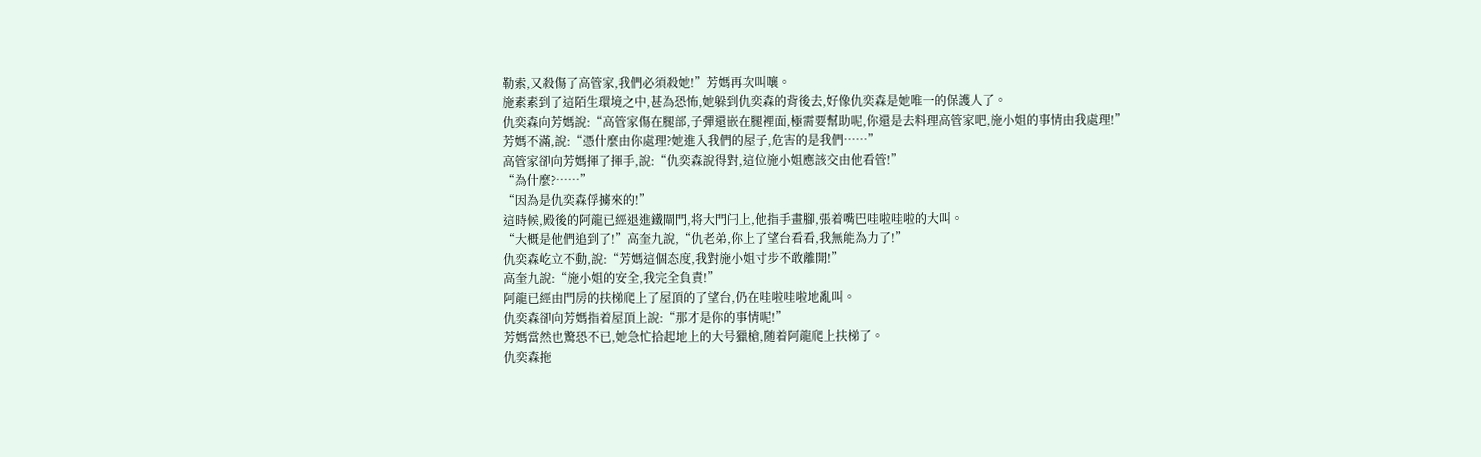勒索,又殺傷了高管家,我們必須殺她!”芳媽再次叫嚷。
施素素到了這陌生環境之中,甚為恐怖,她躲到仇奕森的背後去,好像仇奕森是她唯一的保護人了。
仇奕森向芳媽說:“高管家傷在腿部,子彈還嵌在腿裡面,極需要幫助呢,你還是去料理高管家吧,施小姐的事情由我處理!”
芳媽不滿,說:“憑什麼由你處理?她進入我們的屋子,危害的是我們……”
高管家卻向芳媽揮了揮手,說:“仇奕森說得對,這位施小姐應該交由他看管!”
“為什麼?……”
“因為是仇奕森俘擄來的!”
這時候,殿後的阿龍已經退進鐵閘門,将大門闩上,他指手畫腳,張着嘴巴哇啦哇啦的大叫。
“大概是他們追到了!”高奎九說,“仇老弟,你上了望台看看,我無能為力了!”
仇奕森屹立不動,說:“芳媽這個态度,我對施小姐寸步不敢離開!”
高奎九說:“施小姐的安全,我完全負責!”
阿龍已經由門房的扶梯爬上了屋頂的了望台,仍在哇啦哇啦地亂叫。
仇奕森卻向芳媽指着屋頂上說:“那才是你的事情呢!”
芳媽當然也驚恐不已,她急忙拾起地上的大号獵槍,随着阿龍爬上扶梯了。
仇奕森拖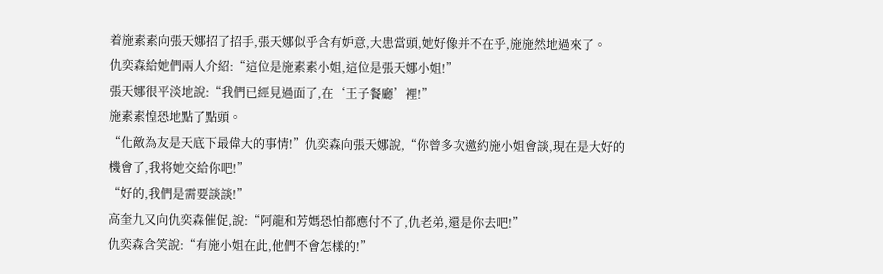着施素素向張天娜招了招手,張天娜似乎含有妒意,大患當頭,她好像并不在乎,施施然地過來了。
仇奕森給她們兩人介紹:“這位是施素素小姐,這位是張天娜小姐!”
張天娜很平淡地說:“我們已經見過面了,在‘王子餐廳’裡!”
施素素惶恐地點了點頭。
“化敵為友是天底下最偉大的事情!”仇奕森向張天娜說,“你曾多次邀約施小姐會談,現在是大好的機會了,我将她交給你吧!”
“好的,我們是需要談談!”
高奎九又向仇奕森催促,說:“阿龍和芳媽恐怕都應付不了,仇老弟,還是你去吧!”
仇奕森含笑說:“有施小姐在此,他們不會怎樣的!”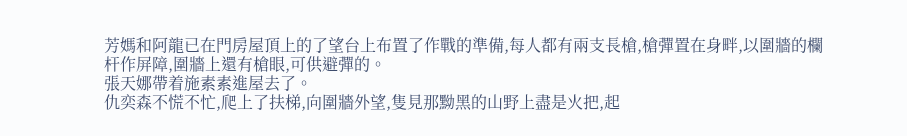芳媽和阿龍已在門房屋頂上的了望台上布置了作戰的準備,每人都有兩支長槍,槍彈置在身畔,以圍牆的欄杆作屏障,圍牆上還有槍眼,可供避彈的。
張天娜帶着施素素進屋去了。
仇奕森不慌不忙,爬上了扶梯,向圍牆外望,隻見那黝黑的山野上盡是火把,起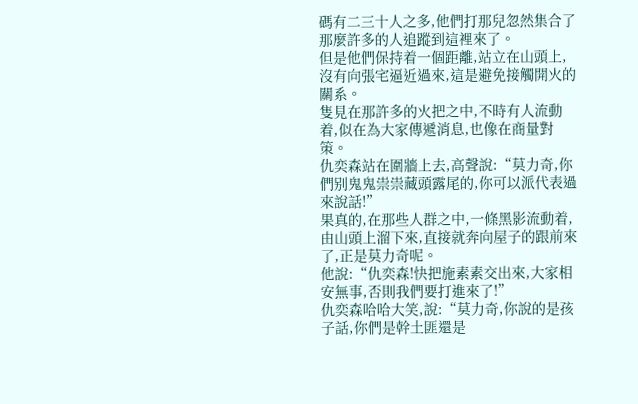碼有二三十人之多,他們打那兒忽然集合了那麼許多的人追蹤到這裡來了。
但是他們保持着一個距離,站立在山頭上,沒有向張宅逼近過來,這是避免接觸開火的關系。
隻見在那許多的火把之中,不時有人流動着,似在為大家傳遞消息,也像在商量對策。
仇奕森站在圍牆上去,高聲說:“莫力奇,你們别鬼鬼祟祟藏頭露尾的,你可以派代表過來說話!”
果真的,在那些人群之中,一條黑影流動着,由山頭上溜下來,直接就奔向屋子的跟前來了,正是莫力奇呢。
他說:“仇奕森!快把施素素交出來,大家相安無事,否則我們要打進來了!”
仇奕森哈哈大笑,說:“莫力奇,你說的是孩子話,你們是幹土匪還是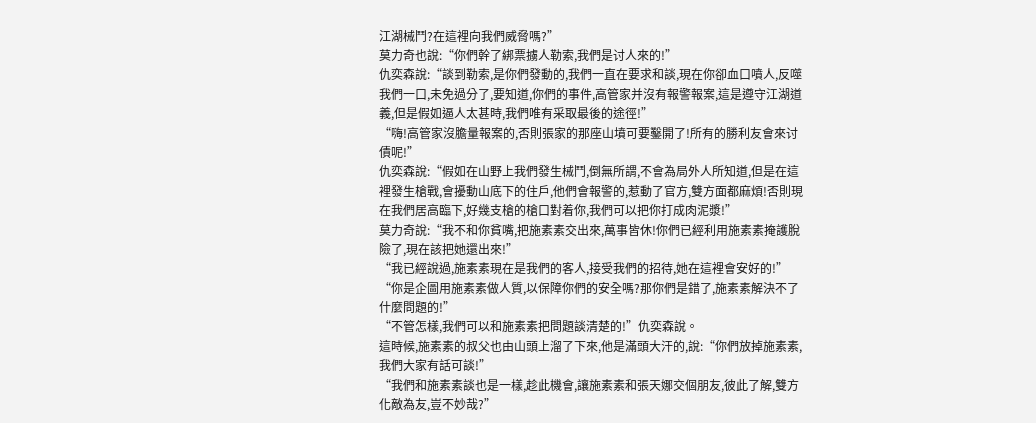江湖械鬥?在這裡向我們威脅嗎?”
莫力奇也說:“你們幹了綁票擄人勒索,我們是讨人來的!”
仇奕森說:“談到勒索,是你們發動的,我們一直在要求和談,現在你卻血口噴人,反噬我們一口,未免過分了,要知道,你們的事件,高管家并沒有報警報案,這是遵守江湖道義,但是假如逼人太甚時,我們唯有采取最後的途徑!”
“嗨!高管家沒膽量報案的,否則張家的那座山墳可要鑿開了!所有的勝利友會來讨債呢!”
仇奕森說:“假如在山野上我們發生械鬥,倒無所謂,不會為局外人所知道,但是在這裡發生槍戰,會擾動山底下的住戶,他們會報警的,惹動了官方,雙方面都麻煩!否則現在我們居高臨下,好幾支槍的槍口對着你,我們可以把你打成肉泥漿!”
莫力奇說:“我不和你貧嘴,把施素素交出來,萬事皆休!你們已經利用施素素掩護脫險了,現在該把她還出來!”
“我已經說過,施素素現在是我們的客人,接受我們的招待,她在這裡會安好的!”
“你是企圖用施素素做人質,以保障你們的安全嗎?那你們是錯了,施素素解決不了什麼問題的!”
“不管怎樣,我們可以和施素素把問題談清楚的!”仇奕森說。
這時候,施素素的叔父也由山頭上溜了下來,他是滿頭大汗的,說:“你們放掉施素素,我們大家有話可談!”
“我們和施素素談也是一樣,趁此機會,讓施素素和張天娜交個朋友,彼此了解,雙方化敵為友,豈不妙哉?”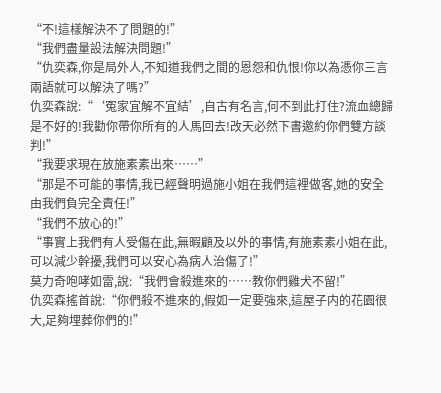“不!這樣解決不了問題的!”
“我們盡量設法解決問題!”
“仇奕森,你是局外人,不知道我們之間的恩怨和仇恨!你以為憑你三言兩語就可以解決了嗎?”
仇奕森說:“‘冤家宜解不宜結’,自古有名言,何不到此打住?流血總歸是不好的!我勸你帶你所有的人馬回去!改天必然下書邀約你們雙方談判!”
“我要求現在放施素素出來……”
“那是不可能的事情,我已經聲明過施小姐在我們這裡做客,她的安全由我們負完全責任!”
“我們不放心的!”
“事實上我們有人受傷在此,無暇顧及以外的事情,有施素素小姐在此,可以減少幹擾,我們可以安心為病人治傷了!”
莫力奇咆哮如雷,說:“我們會殺進來的……教你們雞犬不留!”
仇奕森搖首說:“你們殺不進來的,假如一定要強來,這屋子内的花園很大,足夠埋葬你們的!”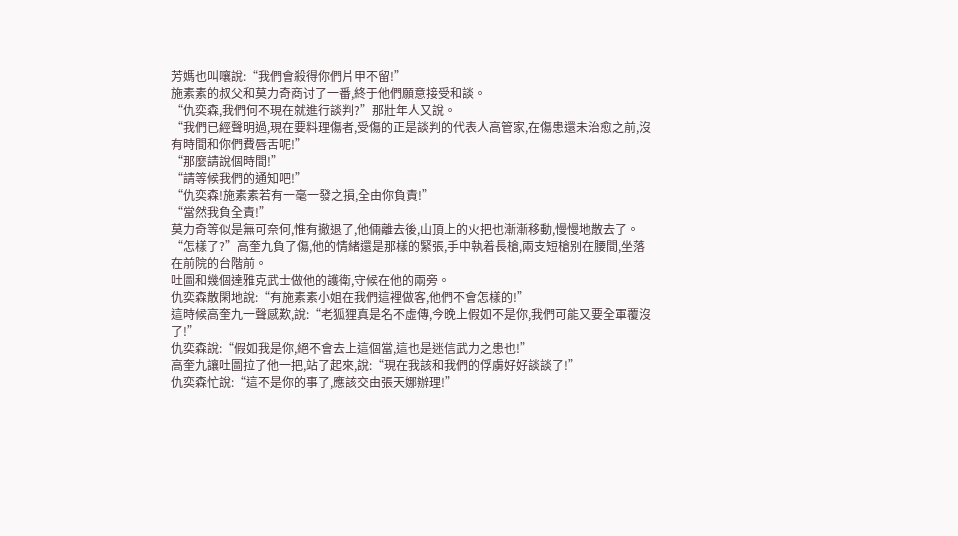芳媽也叫嚷說:“我們會殺得你們片甲不留!”
施素素的叔父和莫力奇商讨了一番,終于他們願意接受和談。
“仇奕森,我們何不現在就進行談判?”那壯年人又說。
“我們已經聲明過,現在要料理傷者,受傷的正是談判的代表人高管家,在傷患還未治愈之前,沒有時間和你們費唇舌呢!”
“那麼請說個時間!”
“請等候我們的通知吧!”
“仇奕森!施素素若有一毫一發之損,全由你負責!”
“當然我負全責!”
莫力奇等似是無可奈何,惟有撤退了,他倆離去後,山頂上的火把也漸漸移動,慢慢地散去了。
“怎樣了?”高奎九負了傷,他的情緒還是那樣的緊張,手中執着長槍,兩支短槍别在腰間,坐落在前院的台階前。
吐圖和幾個達雅克武士做他的護衛,守候在他的兩旁。
仇奕森散閑地說:“有施素素小姐在我們這裡做客,他們不會怎樣的!”
這時候高奎九一聲感歎,說:“老狐狸真是名不虛傳,今晚上假如不是你,我們可能又要全軍覆沒了!”
仇奕森說:“假如我是你,絕不會去上這個當,這也是迷信武力之患也!”
高奎九讓吐圖拉了他一把,站了起來,說:“現在我該和我們的俘虜好好談談了!”
仇奕森忙說:“這不是你的事了,應該交由張天娜辦理!”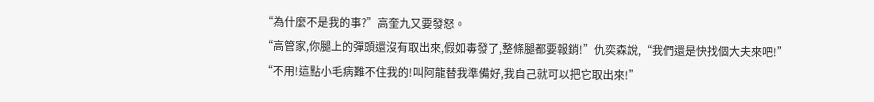“為什麼不是我的事?”高奎九又要發怒。
“高管家,你腿上的彈頭還沒有取出來,假如毒發了,整條腿都要報銷!”仇奕森說,“我們還是快找個大夫來吧!”
“不用!這點小毛病難不住我的!叫阿龍替我準備好,我自己就可以把它取出來!”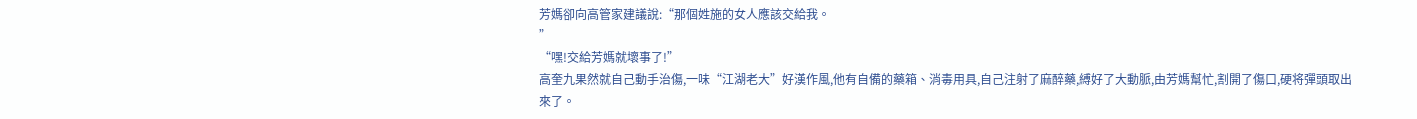芳媽卻向高管家建議說:“那個姓施的女人應該交給我。
”
“嘿!交給芳媽就壞事了!”
高奎九果然就自己動手治傷,一味“江湖老大”好漢作風,他有自備的藥箱、消毒用具,自己注射了麻醉藥,縛好了大動脈,由芳媽幫忙,割開了傷口,硬将彈頭取出來了。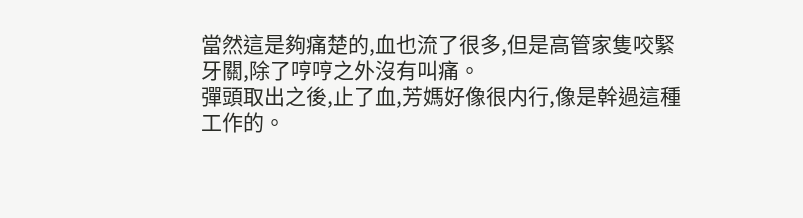當然這是夠痛楚的,血也流了很多,但是高管家隻咬緊牙關,除了哼哼之外沒有叫痛。
彈頭取出之後,止了血,芳媽好像很内行,像是幹過這種工作的。